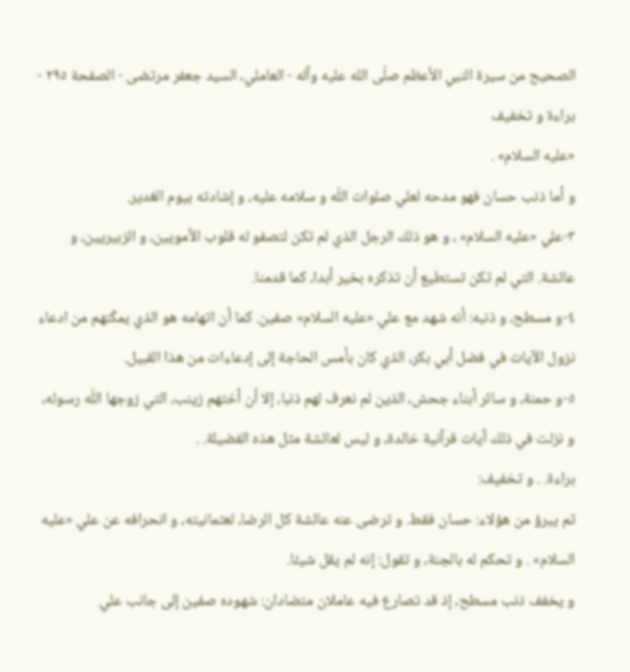الصحيح من سيرة النبي الأعظم صلّى الله عليه وآله - العاملي، السيد جعفر مرتضى - الصفحة ٢٩٥ - براءة و تخفيف
«عليه السلام» .
و أما ذنب حسان فهو مدحه لعلي صلوات اللّه و سلامه عليه، و إشادته بيوم الغدير.
٣-علي «عليه السلام» ، و هو ذلك الرجل الذي لم تكن لتصفو له قلوب الأمويين، و الزبيريين، و عائشة. التي لم تكن تستطيع أن تذكره بخير أبدا، كما قدمنا.
٤-و مسطح، و ذنبه: أنه شهد مع علي «عليه السلام» صفين. كما أن اتهامه هو الذي يمكّنهم من ادعاء نزول الآيات في فضل أبي بكر، الذي كان بأمس الحاجة إلى إدعاءات من هذا القبيل.
٥-و حمنة، و سائر أبناء جحش، الذين لم نعرف لهم ذنبا، إلا أن أختهم زينب، التي زوجها اللّه رسوله، و نزلت في ذلك آيات قرآنية خالدة، و ليس لعائشة مثل هذه الفضيلة. .
براءة. . و تخفيف:
ثم يبرؤ من هؤلاء: حسان فقط. و ترضى عنه عائشة كل الرضا، لعثمانيته، و انحرافه عن علي «عليه السلام» . و تحكم له بالجنة، و تقول: إنه لم يقل شيئا.
و يخفف ذنب مسطح، إذ قد تصارع فيه عاملان متضادان: شهوده صفين إلى جانب علي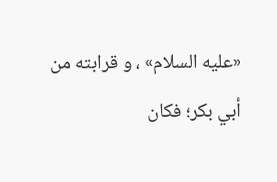«عليه السلام» ، و قرابته من أبي بكر؛ فكان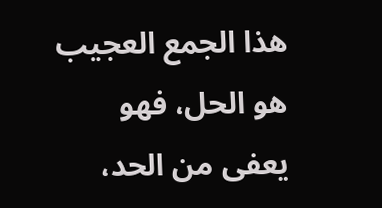هذا الجمع العجيب هو الحل، فهو يعفى من الحد،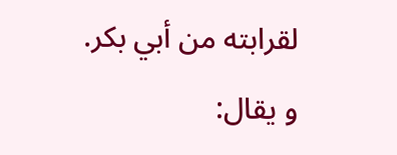لقرابته من أبي بكر.
و يقال: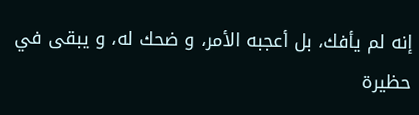إنه لم يأفك، بل أعجبه الأمر، و ضحك له، و يبقى في حظيرة